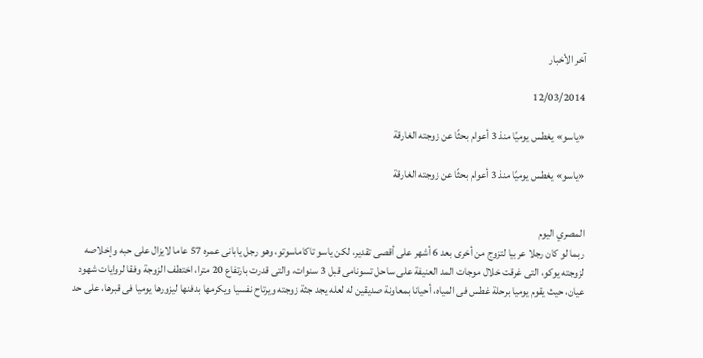آخر الأخبار

12/03/2014

«ياسو» يغطس يوميًا منذ 3 أعوام بحثًا عن زوجته الغارقة

«ياسو» يغطس يوميًا منذ 3 أعوام بحثًا عن زوجته الغارقة


المصري اليوم
ربما لو كان رجلا عربيا لتزوج من أخرى بعد 6 أشهر على أقصى تقدير، لكن ياسو تاكاماسوتو، وهو رجل يابانى عمره 57 عاما لايزال على حبه وإخلاصه لزوجته يوكو، التى غرقت خلال موجات المد العنيفة على ساحل تسونامى قبل 3 سنوات، والتى قدرت بارتفاع 20 مترا، اختطف الزوجة وفقا لروايات شهود عيان، حيث يقوم يوميا برحلة غطس فى المياه، أحيانا بمعاونة صديقين له لعله يجد جثة زوجته ويرتاح نفسيا ويكرمها بدفنها ليزورها يوميا فى قبرها، على حد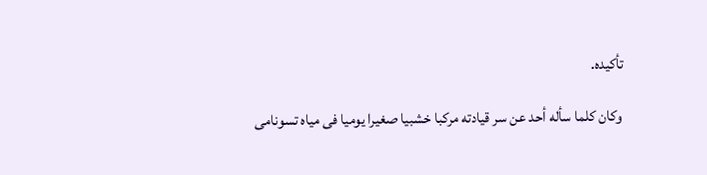تأكيده.

 وكان كلما سأله أحد عن سر قيادته مركبا خشبيا صغيرا يوميا فى مياه تسونامى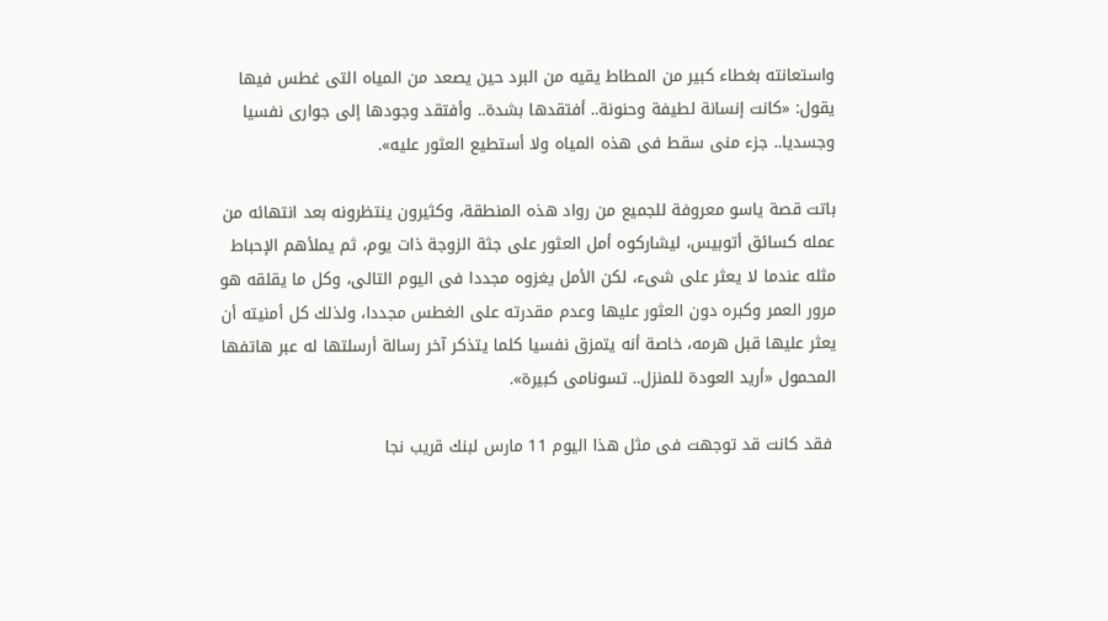واستعانته بغطاء كبير من المطاط يقيه من البرد حين يصعد من المياه التى غطس فيها يقول: «كانت إنسانة لطيفة وحنونة.. أفتقدها بشدة.. وأفتقد وجودها إلى جوارى نفسيا وجسديا.. جزء منى سقط فى هذه المياه ولا أستطيع العثور عليه».

باتت قصة ياسو معروفة للجميع من رواد هذه المنطقة، وكثيرون ينتظرونه بعد انتهائه من عمله كسائق أتوبيس، ليشاركوه أمل العثور على جثة الزوجة ذات يوم، ثم يملأهم الإحباط مثله عندما لا يعثر على شىء، لكن الأمل يغزوه مجددا فى اليوم التالى، وكل ما يقلقه هو مرور العمر وكبره دون العثور عليها وعدم مقدرته على الغطس مجددا، ولذلك كل أمنيته أن يعثر عليها قبل هرمه، خاصة أنه يتمزق نفسيا كلما يتذكر آخر رسالة أرسلتها له عبر هاتفها المحمول «أريد العودة للمنزل.. تسونامى كبيرة».

 فقد كانت قد توجهت فى مثل هذا اليوم 11 مارس لبنك قريب نجا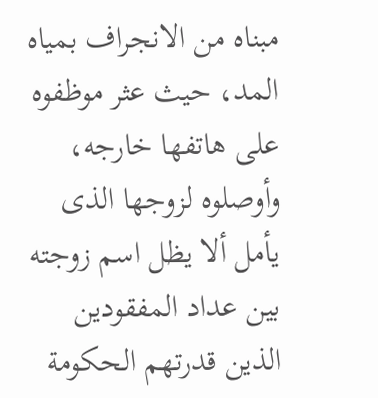مبناه من الانجراف بمياه المد، حيث عثر موظفوه على هاتفها خارجه، وأوصلوه لزوجها الذى يأمل ألا يظل اسم زوجته بين عداد المفقودين الذين قدرتهم الحكومة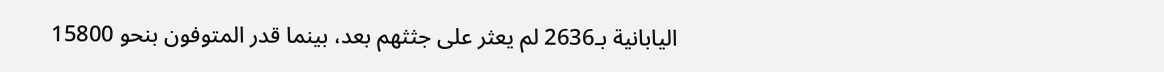اليابانية بـ2636 لم يعثر على جثثهم بعد، بينما قدر المتوفون بنحو 15800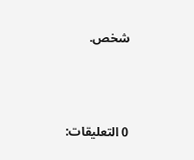شخص.



0 التعليقات: